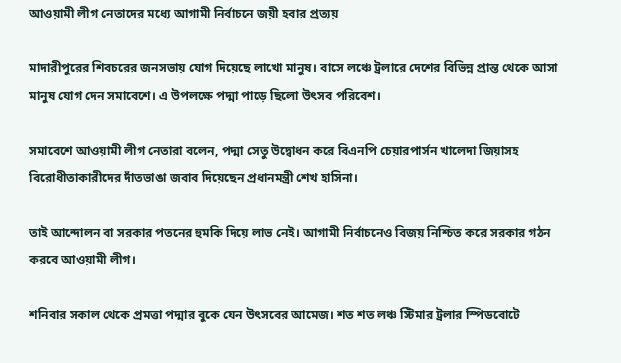আওয়ামী লীগ নেতাদের মধ্যে আগামী নির্বাচনে জয়ী হবার প্রত্যয়

মাদারীপুরের শিবচরের জনসভায় যোগ দিয়েছে লাখো মানুষ। বাসে লঞ্চে ট্রলারে দেশের বিভিন্ন প্রান্ত থেকে আসা মানুষ যোগ দেন সমাবেশে। এ উপলক্ষে পদ্মা পাড়ে ছিলো উৎসব পরিবেশ।

সমাবেশে আওয়ামী লীগ নেতারা বলেন, পদ্মা সেতু উদ্বোধন করে বিএনপি চেয়ারপার্সন খালেদা জিয়াসহ বিরোধীতাকারীদের দাঁতভাঙা জবাব দিয়েছেন প্রধানমন্ত্রী শেখ হাসিনা।

তাই আন্দোলন বা সরকার পতনের হুমকি দিয়ে লাভ নেই। আগামী নির্বাচনেও বিজয় নিশ্চিত করে সরকার গঠন করবে আওয়ামী লীগ।

শনিবার সকাল থেকে প্রমত্তা পদ্মার বুকে যেন উৎসবের আমেজ। শত শত লঞ্চ স্টিমার ট্রলার স্পিডবোটে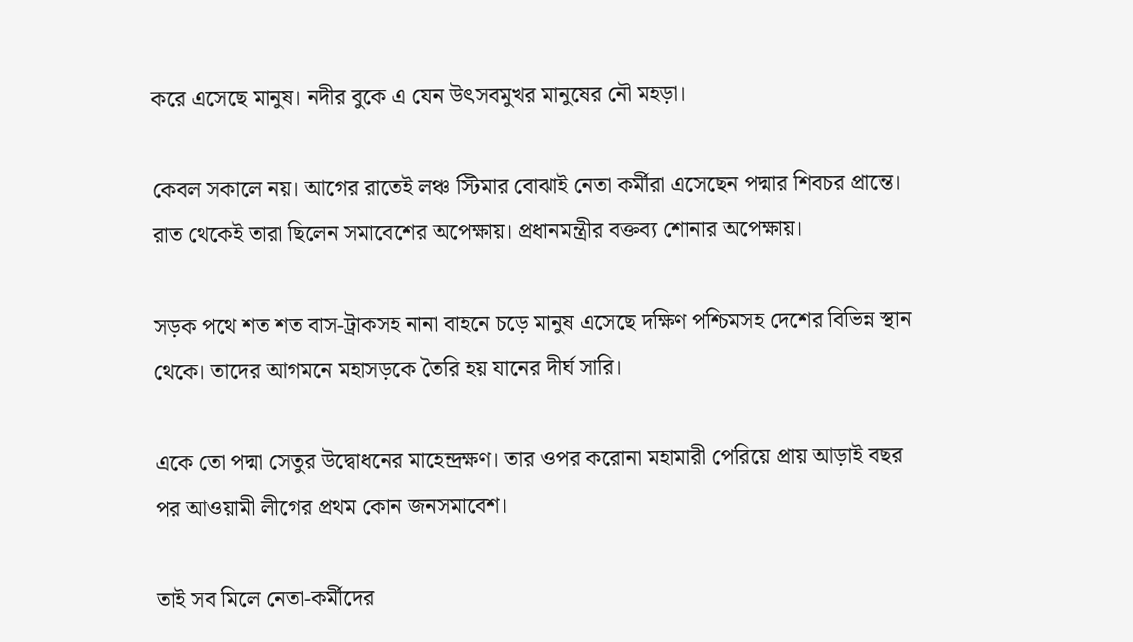করে এসেছে মানুষ। নদীর বুকে এ যেন উৎসবমুখর মানুষের নৌ মহড়া।

কেবল সকালে নয়। আগের রাতেই লঞ্চ স্টিমার বোঝাই নেতা কর্মীরা এসেছেন পদ্মার শিবচর প্রান্তে। রাত থেকেই তারা ছিলেন সমাবেশের অপেক্ষায়। প্রধানমন্ত্রীর বক্তব্য শোনার অপেক্ষায়।

সড়ক পথে শত শত বাস-ট্রাকসহ নানা বাহনে চড়ে মানুষ এসেছে দক্ষিণ পশ্চিমসহ দেশের বিভিন্ন স্থান থেকে। তাদের আগমনে মহাসড়কে তৈরি হয় যানের দীর্ঘ সারি।

একে তো পদ্মা সেতুর উদ্বোধনের মাহেন্দ্রক্ষণ। তার ওপর করোনা মহামারী পেরিয়ে প্রায় আড়াই বছর পর আওয়ামী লীগের প্রথম কোন জনসমাবেশ।

তাই সব মিলে নেতা-কর্মীদের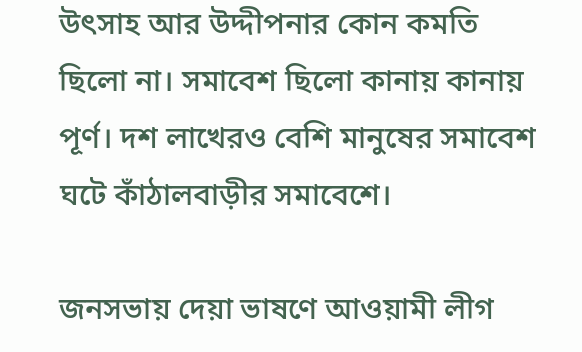উৎসাহ আর উদ্দীপনার কোন কমতি ছিলো না। সমাবেশ ছিলো কানায় কানায় পূর্ণ। দশ লাখেরও বেশি মানুষের সমাবেশ ঘটে কাঁঠালবাড়ীর সমাবেশে।

জনসভায় দেয়া ভাষণে আওয়ামী লীগ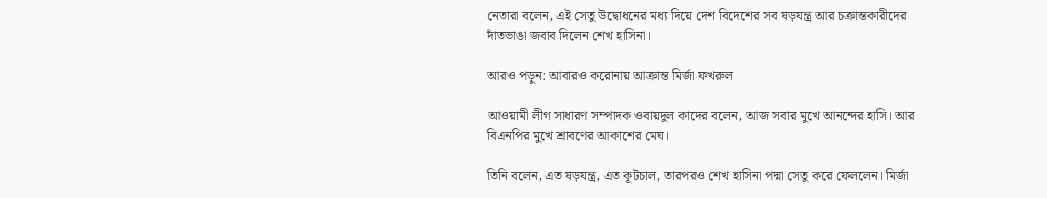নেতারা বলেন, এই সেতু উদ্বোধনের মধ্য দিয়ে দেশ বিদেশের সব ষড়যন্ত্র আর চক্রান্তকারীদের দাঁতভাঙা জবাব দিলেন শেখ হাসিনা।

আরও পড়ুন: আবারও করোনায় আক্রান্ত মির্জা ফখরুল

আওয়ামী লীগ সাধারণ সম্পাদক ওবায়দুল কাদের বলেন, আজ সবার মুখে আনন্দের হাসি। আর বিএনপির মুখে শ্রাবণের আকাশের মেঘ।

তিনি বলেন, এত ষড়যন্ত্র, এত কূটচাল, তারপরও শেখ হাসিনা পদ্মা সেতু করে ফেললেন। মির্জা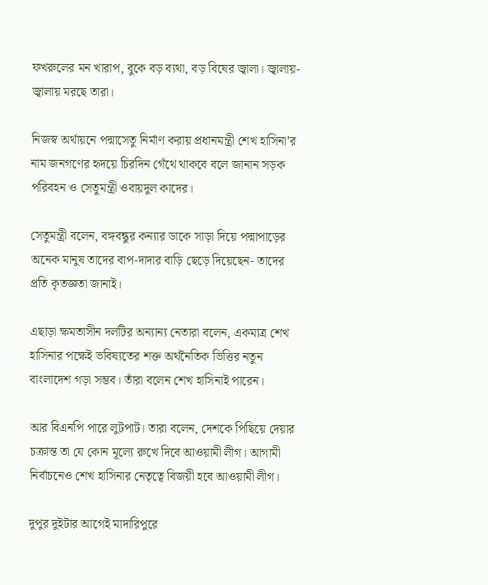ফখরুলের মন খারাপ, বুকে বড় ব্যথা, বড় বিষের জ্বালা। জ্বালায়-জ্বালায় মরছে তারা।

নিজস্ব অর্থায়নে পদ্মাসেতু নির্মাণ করায় প্রধানমন্ত্রী শেখ হাসিনা’র নাম জনগণের হৃদয়ে চিরদিন গেঁথে থাকবে বলে জানান সড়ক পরিবহন ও সেতুমন্ত্রী ওবায়দুল কাদের।

সেতুমন্ত্রী বলেন, বঙ্গবন্ধুর কন্যার ডাকে সাড়া দিয়ে পদ্মাপাড়ের অনেক মানুষ তাদের বাপ-দাদার বাড়ি ছেড়ে দিয়েছেন- তাদের প্রতি কৃতজ্ঞতা জানাই।

এছাড়া ক্ষমতাসীন দলটির অন্যান্য নেতারা বলেন, একমাত্র শেখ হাসিনার পক্ষেই ভবিষ্যতের শক্ত অর্থনৈতিক ভিত্তির নতুন বাংলাদেশ গড়া সম্ভব। তাঁরা বলেন শেখ হাসিনাই পারেন।

আর বিএনপি পারে লুটপাট। তারা বলেন, দেশকে পিছিয়ে দেয়ার চক্রান্ত তা যে কোন মূল্যে রুখে দিবে আওয়ামী লীগ। আগামী নির্বাচনেও শেখ হাসিনার নেতৃত্বে বিজয়ী হবে আওয়ামী লীগ।

দুপুর দুইটার আগেই মাদারিপুরে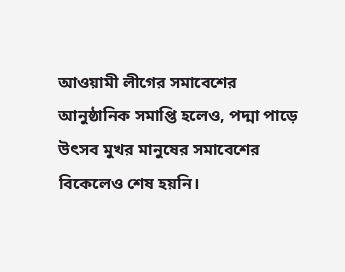আওয়ামী লীগের সমাবেশের আনুষ্ঠানিক সমাপ্তি হলেও, পদ্মা পাড়ে উৎসব মুখর মানুষের সমাবেশের বিকেলেও শেষ হয়নি।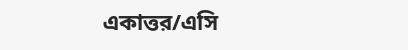একাত্তর/এসি